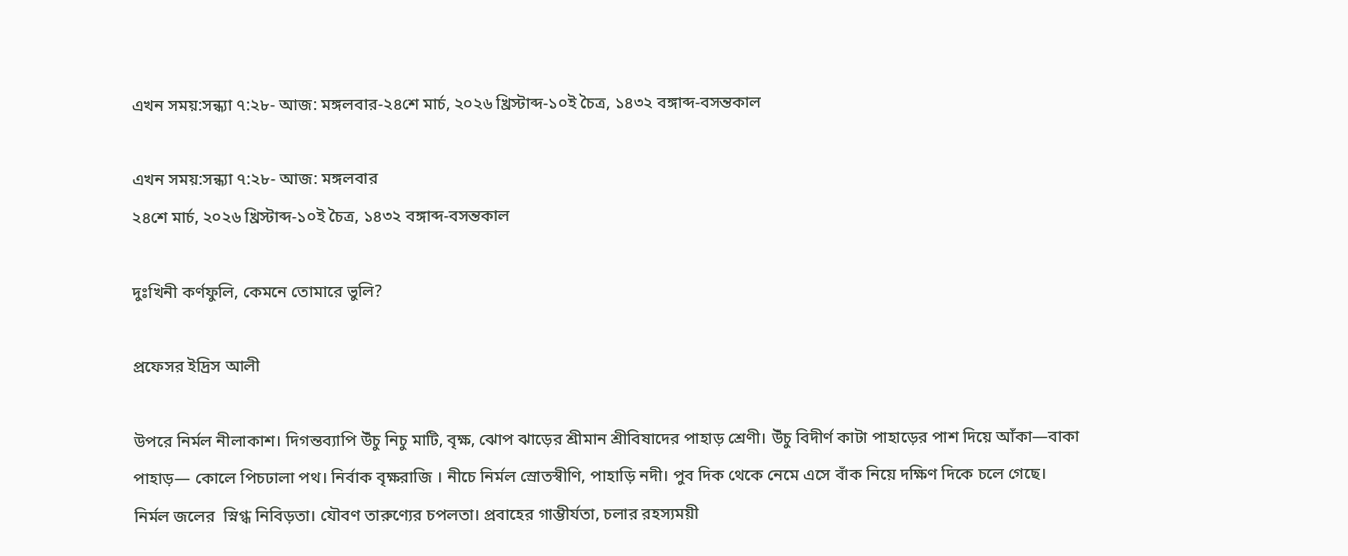এখন সময়:সন্ধ্যা ৭:২৮- আজ: মঙ্গলবার-২৪শে মার্চ, ২০২৬ খ্রিস্টাব্দ-১০ই চৈত্র, ১৪৩২ বঙ্গাব্দ-বসন্তকাল

এখন সময়:সন্ধ্যা ৭:২৮- আজ: মঙ্গলবার
২৪শে মার্চ, ২০২৬ খ্রিস্টাব্দ-১০ই চৈত্র, ১৪৩২ বঙ্গাব্দ-বসন্তকাল

দুঃখিনী কর্ণফুলি, কেমনে তোমারে ভুলি?

প্রফেসর ইদ্রিস আলী

উপরে নির্মল নীলাকাশ। দিগন্তব্যাপি উঁচু নিচু মাটি, বৃক্ষ, ঝোপ ঝাড়ের শ্রীমান শ্রীবিষাদের পাহাড় শ্রেণী। উঁচু বিদীর্ণ কাটা পাহাড়ের পাশ দিয়ে আঁকা—বাকা পাহাড়— কোলে পিচঢালা পথ। নির্বাক বৃক্ষরাজি । নীচে নির্মল স্রোতস্বীণি, পাহাড়ি নদী। পুব দিক থেকে নেমে এসে বাঁক নিয়ে দক্ষিণ দিকে চলে গেছে। নির্মল জলের  স্নিগ্ধ নিবিড়তা। যৌবণ তারুণ্যের চপলতা। প্রবাহের গাম্ভীর্যতা, চলার রহস্যময়ী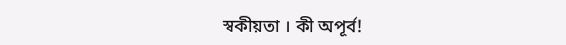স্বকীয়তা । কী অপূর্ব!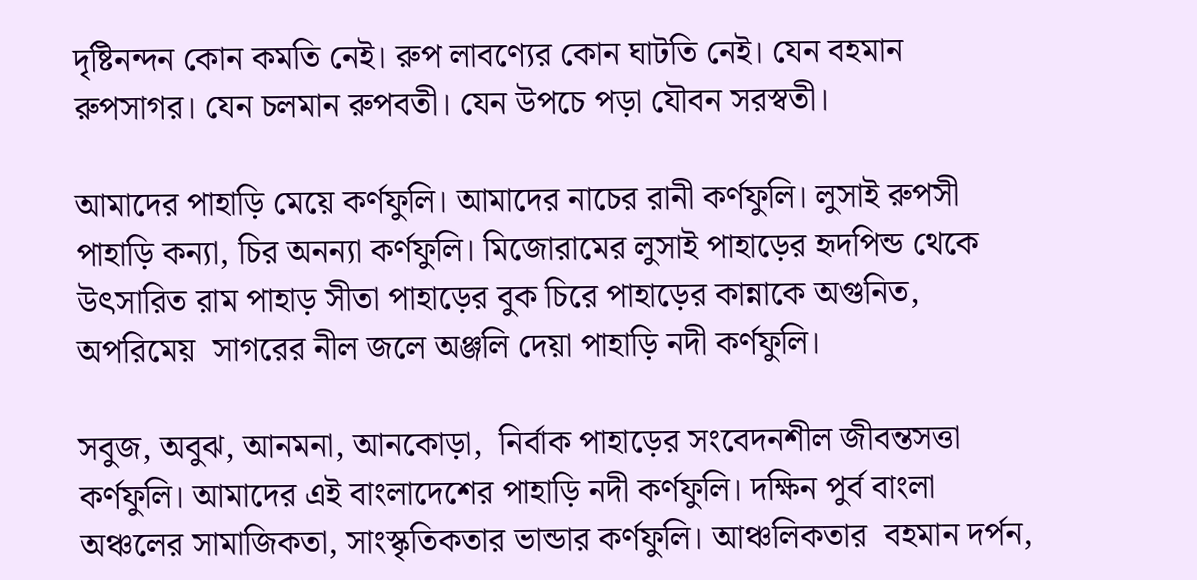দৃষ্টিনন্দন কোন কমতি নেই। রুপ লাবণ্যের কোন ঘাটতি নেই। যেন বহমান রুপসাগর। যেন চলমান রুপবতী। যেন উপচে পড়া যৌবন সরস্বতী।

আমাদের পাহাড়ি মেয়ে কর্ণফুলি। আমাদের নাচের রানী কর্ণফুলি। লুসাই রুপসী পাহাড়ি কন্যা, চির অনন্যা কর্ণফুলি। মিজোরামের লুসাই পাহাড়ের হৃদপিন্ড থেকে উৎসারিত রাম পাহাড় সীতা পাহাড়ের বুক চিরে পাহাড়ের কান্নাকে অগুনিত, অপরিমেয়  সাগরের নীল জলে অঞ্জলি দেয়া পাহাড়ি নদী কর্ণফুলি।

সবুজ, অবুঝ, আনমনা, আনকোড়া,  নির্বাক পাহাড়ের সংবেদনশীল জীবন্তসত্তা কর্ণফুলি। আমাদের এই বাংলাদেশের পাহাড়ি নদী কর্ণফুলি। দক্ষিন পুর্ব বাংলা অঞ্চলের সামাজিকতা, সাংস্কৃতিকতার ভান্ডার কর্ণফুলি। আঞ্চলিকতার  বহমান দর্পন,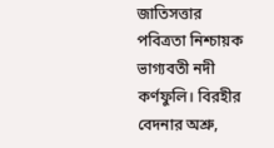জাতিসত্তার পবিত্রতা নিশ্চায়ক  ভাগ্যবতী নদী কর্ণফুলি। বিরহীর বেদনার অশ্রু,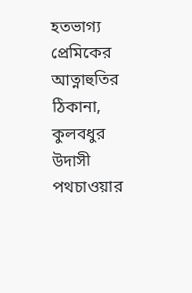হতভাগ্য প্রেমিকের আত্নাহুতির ঠিকানা, কুলবধুর উদাসী পথচাওয়ার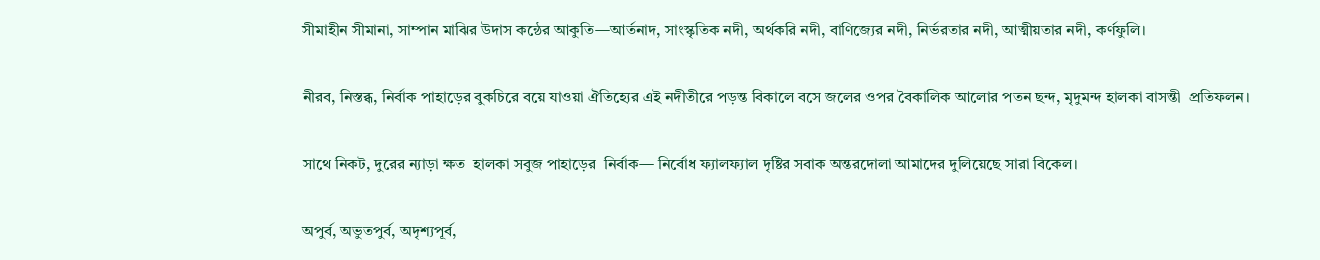সীমাহীন সীমানা, সাম্পান মাঝির উদাস কন্ঠের আকুতি—আর্তনাদ, সাংস্কৃতিক নদী, অর্থকরি নদী, বাণিজ্যের নদী, নির্ভরতার নদী, আত্মীয়তার নদী, কর্ণফুলি।

নীরব, নিস্তব্ধ, নির্বাক পাহাড়ের বুকচিরে বয়ে যাওয়া ঐতিহ্যের এই নদীতীরে পড়ন্ত বিকালে বসে জলের ওপর বৈকালিক আলোর পতন ছন্দ, মৃদুমন্দ হালকা বাসন্তী  প্রতিফলন।

সাথে নিকট, দুরের ন্যাড়া ক্ষত  হালকা সবুজ পাহাড়ের  নির্বাক— নির্বোধ ফ্যালফ্যাল দৃষ্টির সবাক অন্তরদোলা আমাদের দুলিয়েছে সারা বিকেল।

অপুর্ব, অভুতপুর্ব, অদৃশ্যপূর্ব,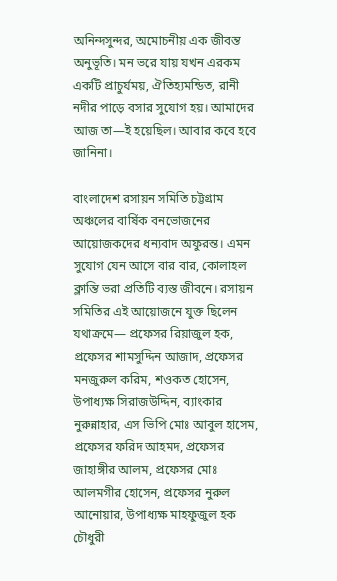অনিন্দসুন্দর, অমোচনীয় এক জীবন্ত অনুভূতি। মন ভরে যায় যখন এরকম একটি প্রাচুর্যময়, ঐতিহ্যমন্ডিত, রানী নদীর পাড়ে বসার সুযোগ হয়। আমাদের আজ তা—ই হয়েছিল। আবার কবে হবে জানিনা।

বাংলাদেশ রসায়ন সমিতি চট্টগ্রাম অঞ্চলের বার্ষিক বনভোজনের আয়োজকদের ধন্যবাদ অফুরন্ত। এমন  সুযোগ যেন আসে বার বার, কোলাহল ক্লান্তি ভরা প্রতিটি ব্যস্ত জীবনে। রসায়ন সমিতির এই আয়োজনে যুক্ত ছিলেন যথাক্রমে— প্রফেসর রিয়াজুল হক, প্রফেসর শামসুদ্দিন আজাদ, প্রফেসর মনজুরুল করিম, শওকত হোসেন, উপাধ্যক্ষ সিরাজউদ্দিন, ব্যাংকার নুরুন্নাহার, এস ভিপি মোঃ আবুল হাসেম, প্রফেসর ফরিদ আহমদ, প্রফেসর জাহাঙ্গীর আলম, প্রফেসর মোঃ আলমগীর হোসেন, প্রফেসর নুরুল আনোয়ার, উপাধ্যক্ষ মাহফুজুল হক চৌধুরী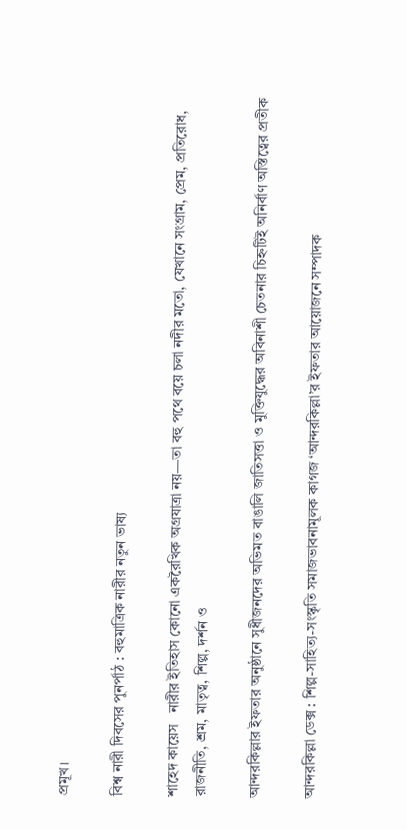প্রমূখ।

বিশ্ব নারী দিবসের পুনর্পাঠ : বহুমাত্রিক নারীর নতুন ভাষ্য

শাহেদ কায়েস   নারীর ইতিহাস কোনো একরৈখিক অগ্রযাত্রা নয়—তা বহু পথে বয়ে চলা নদীর মতো, যেখানে সংগ্রাম, প্রেম, প্রতিরোধ, রাজনীতি, শ্রম, মাতৃত্ব, শিল্প, দর্শন ও

আন্দরকিল্লার ইফতার অনুষ্ঠানে সুধীজনদের অভিমত বাঙালি জাতিসত্তা ও মুক্তিযুদ্ধের অবিনাশী চেতনার চিহ্নটিই অনির্বাণ অস্তিত্বের প্রতীক

আন্দরকিল্লা ডেক্স : শিল্প-সাহিত্য-সংস্কৃতি সমাজভাবনামূলক কাগজ ‘আন্দরকিল্লা’র ইফতার আয়োজনে সম্পাদক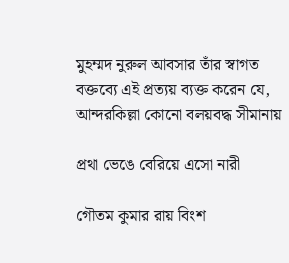মুহম্মদ নুরুল আবসার তাঁর স্বাগত বক্তব্যে এই প্রত্যয় ব্যক্ত করেন যে, আন্দরকিল্লা কোনো বলয়বদ্ধ সীমানায়

প্রথা ভেঙে বেরিয়ে এসো নারী

গৌতম কুমার রায় বিংশ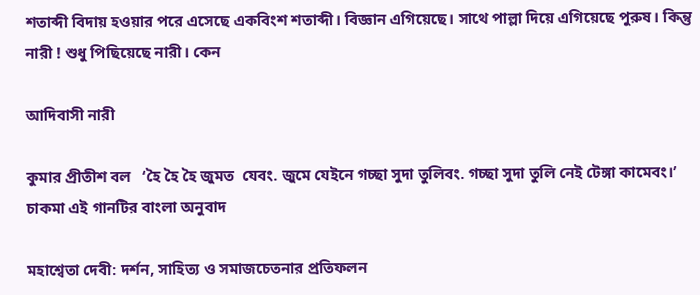শতাব্দী বিদায় হওয়ার পরে এসেছে একবিংশ শতাব্দী। বিজ্ঞান এগিয়েছে। সাথে পাল্লা দিয়ে এগিয়েছে পুরুষ। কিন্তু নারী ! শুধু পিছিয়েছে নারী। কেন

আদিবাসী নারী

কুমার প্রীতীশ বল   ‘হৈ হৈ হৈ জুমত  যেবং. জুমে যেইনে গচ্ছা সুদা তুলিবং. গচ্ছা সুদা তুলি নেই টেঙ্গা কামেবং।’ চাকমা এই গানটির বাংলা অনুবাদ

মহাশ্বেতা দেবী: দর্শন, সাহিত্য ও সমাজচেতনার প্রতিফলন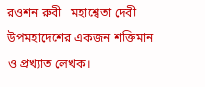রওশন রুবী   মহাশ্বেতা দেবী উপমহাদেশের একজন শক্তিমান ও প্রখ্যাত লেখক।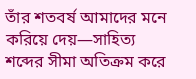তাঁর শতবর্ষ আমাদের মনে করিয়ে দেয়—সাহিত্য শব্দের সীমা অতিক্রম করে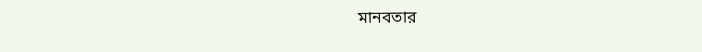মানবতার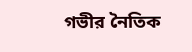গভীর নৈতিক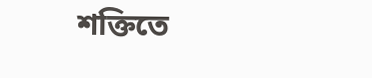শক্তিতে